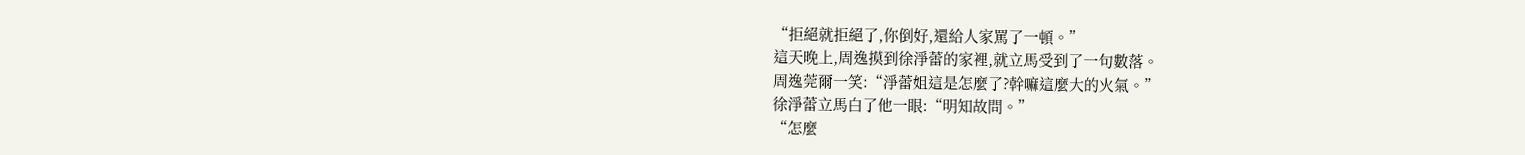“拒絕就拒絕了,你倒好,還給人家罵了一頓。”
這天晚上,周逸摸到徐淨蕾的家裡,就立馬受到了一句數落。
周逸莞爾一笑:“淨蕾姐這是怎麼了?幹嘛這麼大的火氣。”
徐淨蕾立馬白了他一眼:“明知故問。”
“怎麼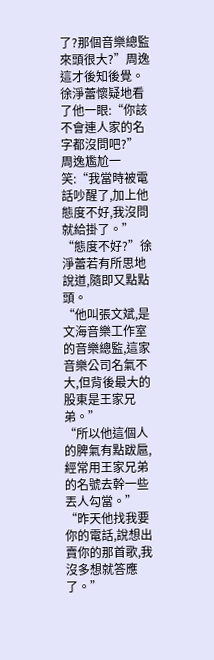了?那個音樂總監來頭很大?”周逸這才後知後覺。
徐淨蕾懷疑地看了他一眼:“你該不會連人家的名字都沒問吧?”
周逸尷尬一笑:“我當時被電話吵醒了,加上他態度不好,我沒問就給掛了。”
“態度不好?”徐淨蕾若有所思地說道,隨即又點點頭。
“他叫張文斌,是文海音樂工作室的音樂總監,這家音樂公司名氣不大,但背後最大的股東是王家兄弟。”
“所以他這個人的脾氣有點跋扈,經常用王家兄弟的名號去幹一些丟人勾當。”
“昨天他找我要你的電話,說想出賣你的那首歌,我沒多想就答應了。”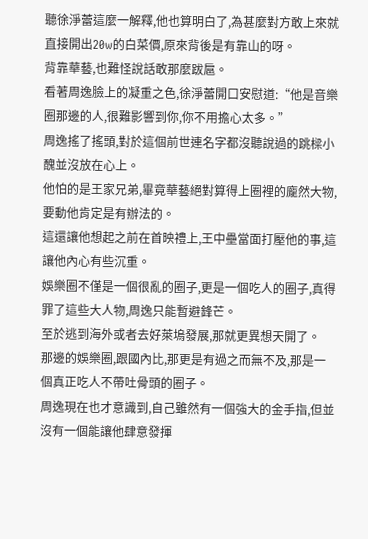聽徐淨蕾這麼一解釋,他也算明白了,為甚麼對方敢上來就直接開出20w的白菜價,原來背後是有靠山的呀。
背靠華藝,也難怪說話敢那麼跋扈。
看著周逸臉上的凝重之色,徐淨蕾開口安慰道:“他是音樂圈那邊的人,很難影響到你,你不用擔心太多。”
周逸搖了搖頭,對於這個前世連名字都沒聽說過的跳樑小醜並沒放在心上。
他怕的是王家兄弟,畢竟華藝絕對算得上圈裡的龐然大物,要動他肯定是有辦法的。
這還讓他想起之前在首映禮上,王中壘當面打壓他的事,這讓他內心有些沉重。
娛樂圈不僅是一個很亂的圈子,更是一個吃人的圈子,真得罪了這些大人物,周逸只能暫避鋒芒。
至於逃到海外或者去好萊塢發展,那就更異想天開了。
那邊的娛樂圈,跟國內比,那更是有過之而無不及,那是一個真正吃人不帶吐骨頭的圈子。
周逸現在也才意識到,自己雖然有一個強大的金手指,但並沒有一個能讓他肆意發揮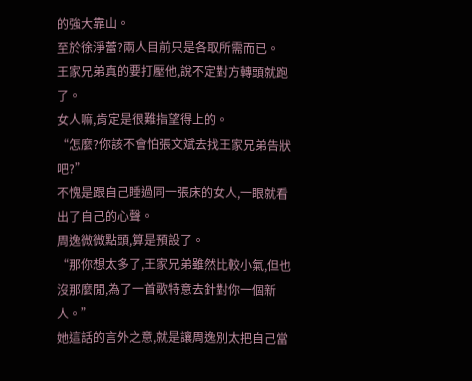的強大靠山。
至於徐淨蕾?兩人目前只是各取所需而已。
王家兄弟真的要打壓他,說不定對方轉頭就跑了。
女人嘛,肯定是很難指望得上的。
“怎麼?你該不會怕張文斌去找王家兄弟告狀吧?”
不愧是跟自己睡過同一張床的女人,一眼就看出了自己的心聲。
周逸微微點頭,算是預設了。
“那你想太多了,王家兄弟雖然比較小氣,但也沒那麼閒,為了一首歌特意去針對你一個新人。”
她這話的言外之意,就是讓周逸別太把自己當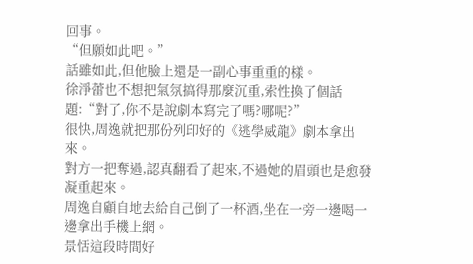回事。
“但願如此吧。”
話雖如此,但他臉上還是一副心事重重的樣。
徐淨蕾也不想把氣氛搞得那麼沉重,索性換了個話題:“對了,你不是說劇本寫完了嗎?哪呢?”
很快,周逸就把那份列印好的《逃學威龍》劇本拿出來。
對方一把奪過,認真翻看了起來,不過她的眉頭也是愈發凝重起來。
周逸自顧自地去給自己倒了一杯酒,坐在一旁一邊喝一邊拿出手機上網。
景恬這段時間好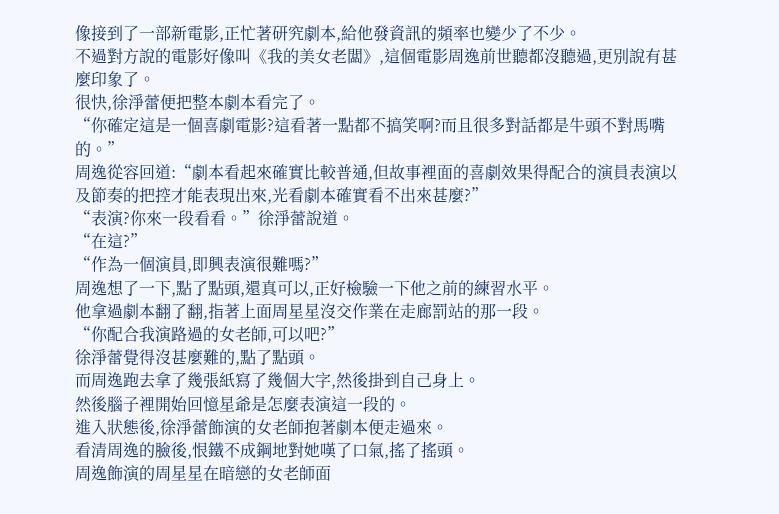像接到了一部新電影,正忙著研究劇本,給他發資訊的頻率也變少了不少。
不過對方說的電影好像叫《我的美女老闆》,這個電影周逸前世聽都沒聽過,更別說有甚麼印象了。
很快,徐淨蕾便把整本劇本看完了。
“你確定這是一個喜劇電影?這看著一點都不搞笑啊?而且很多對話都是牛頭不對馬嘴的。”
周逸從容回道:“劇本看起來確實比較普通,但故事裡面的喜劇效果得配合的演員表演以及節奏的把控才能表現出來,光看劇本確實看不出來甚麼?”
“表演?你來一段看看。”徐淨蕾說道。
“在這?”
“作為一個演員,即興表演很難嗎?”
周逸想了一下,點了點頭,還真可以,正好檢驗一下他之前的練習水平。
他拿過劇本翻了翻,指著上面周星星沒交作業在走廊罰站的那一段。
“你配合我演路過的女老師,可以吧?”
徐淨蕾覺得沒甚麼難的,點了點頭。
而周逸跑去拿了幾張紙寫了幾個大字,然後掛到自己身上。
然後腦子裡開始回憶星爺是怎麼表演這一段的。
進入狀態後,徐淨蕾飾演的女老師抱著劇本便走過來。
看清周逸的臉後,恨鐵不成鋼地對她嘆了口氣,搖了搖頭。
周逸飾演的周星星在暗戀的女老師面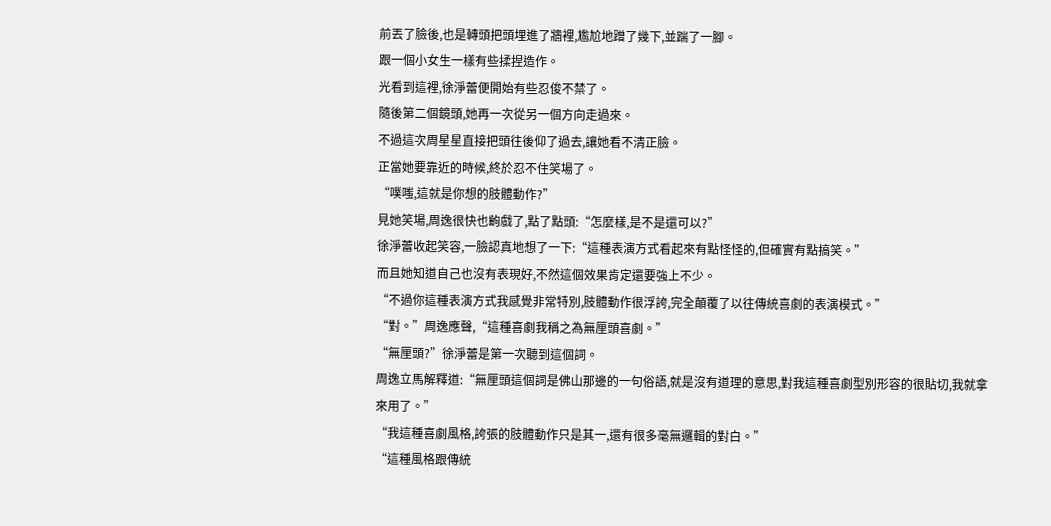前丟了臉後,也是轉頭把頭埋進了牆裡,尷尬地蹭了幾下,並踹了一腳。
跟一個小女生一樣有些揉捏造作。
光看到這裡,徐淨蕾便開始有些忍俊不禁了。
隨後第二個鏡頭,她再一次從另一個方向走過來。
不過這次周星星直接把頭往後仰了過去,讓她看不清正臉。
正當她要靠近的時候,終於忍不住笑場了。
“噗嗤,這就是你想的肢體動作?”
見她笑場,周逸很快也齣戲了,點了點頭:“怎麼樣,是不是還可以?”
徐淨蕾收起笑容,一臉認真地想了一下:“這種表演方式看起來有點怪怪的,但確實有點搞笑。”
而且她知道自己也沒有表現好,不然這個效果肯定還要強上不少。
“不過你這種表演方式我感覺非常特別,肢體動作很浮誇,完全顛覆了以往傳統喜劇的表演模式。”
“對。”周逸應聲,“這種喜劇我稱之為無厘頭喜劇。”
“無厘頭?”徐淨蕾是第一次聽到這個詞。
周逸立馬解釋道:“無厘頭這個詞是佛山那邊的一句俗語,就是沒有道理的意思,對我這種喜劇型別形容的很貼切,我就拿來用了。”
“我這種喜劇風格,誇張的肢體動作只是其一,還有很多毫無邏輯的對白。”
“這種風格跟傳統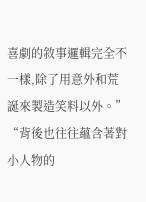喜劇的敘事邏輯完全不一樣,除了用意外和荒誕來製造笑料以外。”
“背後也往往蘊含著對小人物的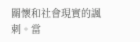關懷和社會現實的諷刺。當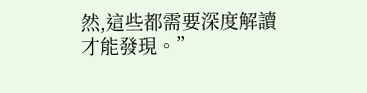然,這些都需要深度解讀才能發現。”